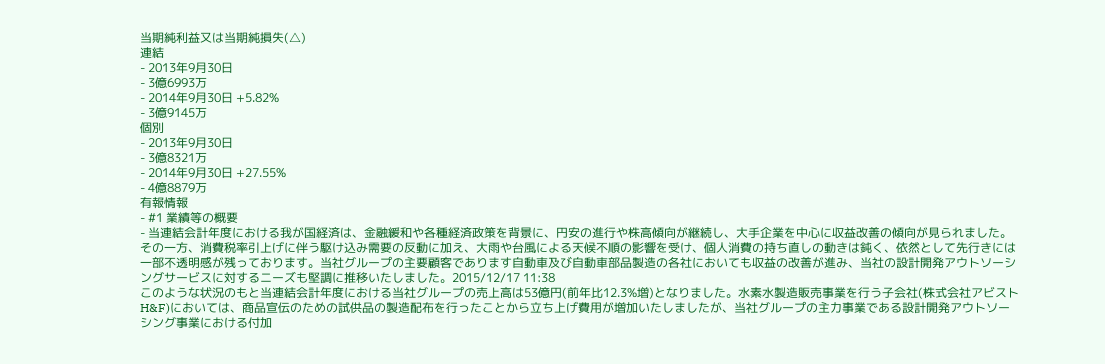当期純利益又は当期純損失(△)
連結
- 2013年9月30日
- 3億6993万
- 2014年9月30日 +5.82%
- 3億9145万
個別
- 2013年9月30日
- 3億8321万
- 2014年9月30日 +27.55%
- 4億8879万
有報情報
- #1 業績等の概要
- 当連結会計年度における我が国経済は、金融緩和や各種経済政策を背景に、円安の進行や株高傾向が継続し、大手企業を中心に収益改善の傾向が見られました。その一方、消費税率引上げに伴う駆け込み需要の反動に加え、大雨や台風による天候不順の影響を受け、個人消費の持ち直しの動きは鈍く、依然として先行きには一部不透明感が残っております。当社グループの主要顧客であります自動車及び自動車部品製造の各社においても収益の改善が進み、当社の設計開発アウトソーシングサービスに対するニーズも堅調に推移いたしました。2015/12/17 11:38
このような状況のもと当連結会計年度における当社グループの売上高は53億円(前年比12.3%増)となりました。水素水製造販売事業を行う子会社(株式会社アビストH&F)においては、商品宣伝のための試供品の製造配布を行ったことから立ち上げ費用が増加いたしましたが、当社グループの主力事業である設計開発アウトソーシング事業における付加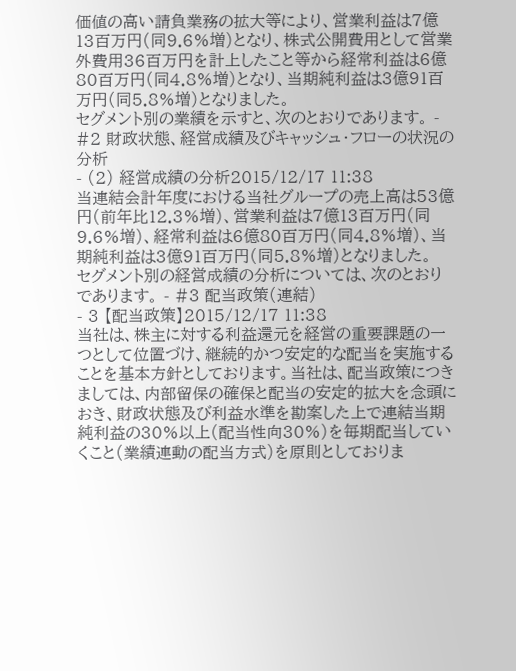価値の高い請負業務の拡大等により、営業利益は7億13百万円(同9.6%増)となり、株式公開費用として営業外費用36百万円を計上したこと等から経常利益は6億80百万円(同4.8%増)となり、当期純利益は3億91百万円(同5.8%増)となりました。
セグメント別の業績を示すと、次のとおりであります。 - #2 財政状態、経営成績及びキャッシュ・フローの状況の分析
- (2) 経営成績の分析2015/12/17 11:38
当連結会計年度における当社グループの売上高は53億円(前年比12.3%増)、営業利益は7億13百万円(同9.6%増)、経常利益は6億80百万円(同4.8%増)、当期純利益は3億91百万円(同5.8%増)となりました。
セグメント別の経営成績の分析については、次のとおりであります。 - #3 配当政策(連結)
- 3 【配当政策】2015/12/17 11:38
当社は、株主に対する利益還元を経営の重要課題の一つとして位置づけ、継続的かつ安定的な配当を実施することを基本方針としております。当社は、配当政策につきましては、内部留保の確保と配当の安定的拡大を念頭におき、財政状態及び利益水準を勘案した上で連結当期純利益の30%以上(配当性向30%)を毎期配当していくこと(業績連動の配当方式)を原則としておりま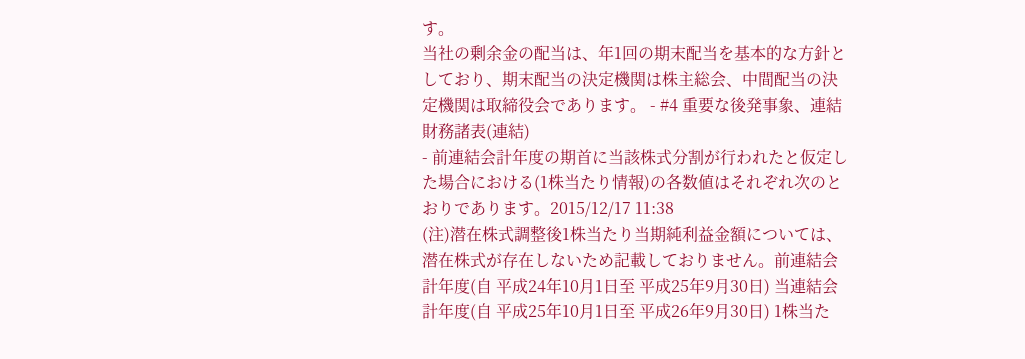す。
当社の剰余金の配当は、年1回の期末配当を基本的な方針としており、期末配当の決定機関は株主総会、中間配当の決定機関は取締役会であります。 - #4 重要な後発事象、連結財務諸表(連結)
- 前連結会計年度の期首に当該株式分割が行われたと仮定した場合における(1株当たり情報)の各数値はそれぞれ次のとおりであります。2015/12/17 11:38
(注)潜在株式調整後1株当たり当期純利益金額については、潜在株式が存在しないため記載しておりません。前連結会計年度(自 平成24年10月1日至 平成25年9月30日) 当連結会計年度(自 平成25年10月1日至 平成26年9月30日) 1株当た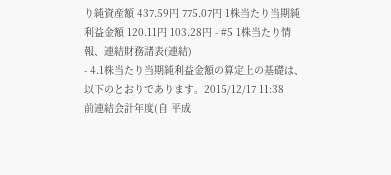り純資産額 437.59円 775.07円 1株当たり当期純利益金額 120.11円 103.28円 - #5 1株当たり情報、連結財務諸表(連結)
- 4.1株当たり当期純利益金額の算定上の基礎は、以下のとおりであります。2015/12/17 11:38
前連結会計年度(自 平成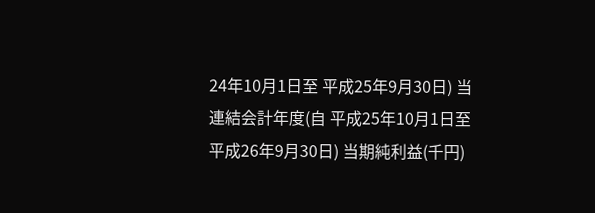24年10月1日至 平成25年9月30日) 当連結会計年度(自 平成25年10月1日至 平成26年9月30日) 当期純利益(千円)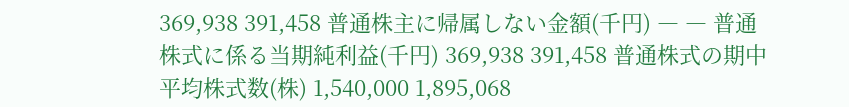369,938 391,458 普通株主に帰属しない金額(千円) ― ― 普通株式に係る当期純利益(千円) 369,938 391,458 普通株式の期中平均株式数(株) 1,540,000 1,895,068